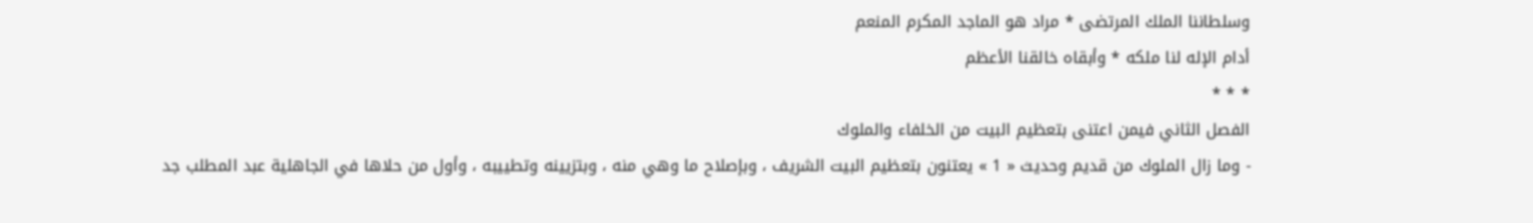وسلطاننا الملك المرتضى * مراد هو الماجد المكرم المنعم
أدام الإله لنا ملكه * وأبقاه خالقنا الأعظم
* * *
الفصل الثاني فيمن اعتنى بتعظيم البيت من الخلفاء والملوك
- وما زال الملوك من قديم وحديث « 1 » يعتنون بتعظيم البيت الشريف ، وبإصلاح ما وهي منه ، وبتزيينه وتطييبه ، وأول من حلاها في الجاهلية عبد المطلب جد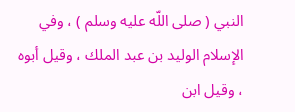النبي ( صلى اللّه عليه وسلم ) ، وفي الإسلام الوليد بن عبد الملك ، وقيل أبوه ، وقيل ابن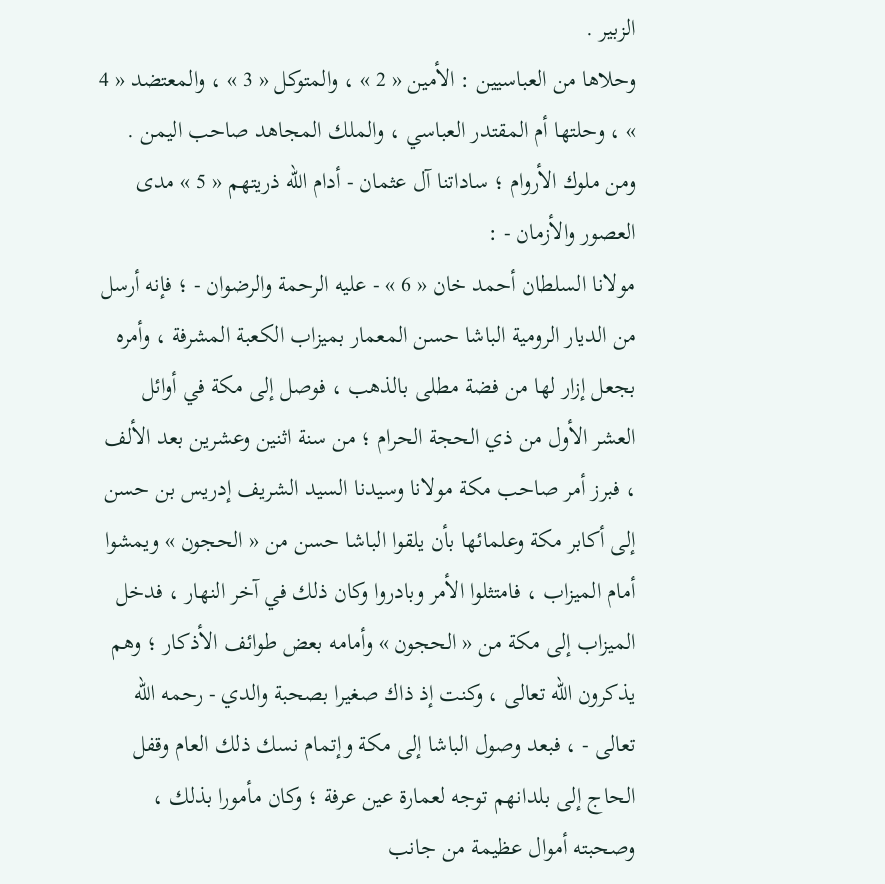الزبير .
وحلاها من العباسيين : الأمين « 2 » ، والمتوكل « 3 » ، والمعتضد « 4 » ، وحلتها أم المقتدر العباسي ، والملك المجاهد صاحب اليمن . ومن ملوك الأروام ؛ ساداتنا آل عثمان - أدام اللّه ذريتهم « 5 » مدى العصور والأزمان - :
مولانا السلطان أحمد خان « 6 » - عليه الرحمة والرضوان - ؛ فإنه أرسل من الديار الرومية الباشا حسن المعمار بميزاب الكعبة المشرفة ، وأمره بجعل إزار لها من فضة مطلى بالذهب ، فوصل إلى مكة في أوائل العشر الأول من ذي الحجة الحرام ؛ من سنة اثنين وعشرين بعد الألف ، فبرز أمر صاحب مكة مولانا وسيدنا السيد الشريف إدريس بن حسن إلى أكابر مكة وعلمائها بأن يلقوا الباشا حسن من « الحجون » ويمشوا أمام الميزاب ، فامتثلوا الأمر وبادروا وكان ذلك في آخر النهار ، فدخل الميزاب إلى مكة من « الحجون » وأمامه بعض طوائف الأذكار ؛ وهم يذكرون اللّه تعالى ، وكنت إذ ذاك صغيرا بصحبة والدي - رحمه اللّه تعالى - ، فبعد وصول الباشا إلى مكة وإتمام نسك ذلك العام وقفل الحاج إلى بلدانهم توجه لعمارة عين عرفة ؛ وكان مأمورا بذلك ، وصحبته أموال عظيمة من جانب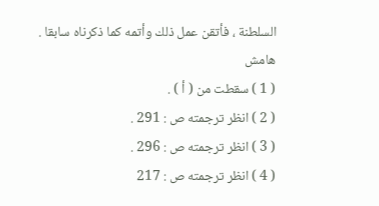السلطنة ، فأتقن عمل ذلك وأتمه كما ذكرناه سابقا .
هامش
( 1 ) سقطت من ( أ ) .
( 2 ) انظر ترجمته ص : 291 .
( 3 ) انظر ترجمته ص : 296 .
( 4 ) انظر ترجمته ص : 217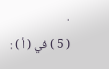.
( 5 ) في ( أ ) :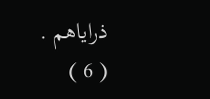ذراياهم .
( 6 )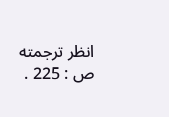انظر ترجمته ص : 225 .